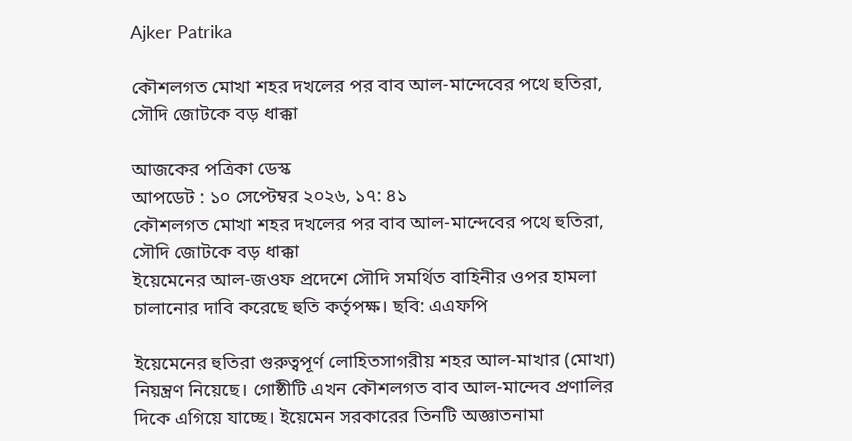Ajker Patrika

কৌশলগত মোখা শহর দখলের পর বাব আল-মান্দেবের পথে হুতিরা, সৌদি জোটকে বড় ধাক্কা

আজকের পত্রিকা ডেস্ক
আপডেট : ১০ সেপ্টেম্বর ২০২৬, ১৭: ৪১
কৌশলগত মোখা শহর দখলের পর বাব আল-মান্দেবের পথে হুতিরা, সৌদি জোটকে বড় ধাক্কা
ইয়েমেনের আল-জওফ প্রদেশে সৌদি সমর্থিত বাহিনীর ওপর হামলা চালানোর দাবি করেছে হুতি কর্তৃপক্ষ। ছবি: এএফপি

ইয়েমেনের হুতিরা গুরুত্বপূর্ণ লোহিতসাগরীয় শহর আল-মাখার (মোখা) নিয়ন্ত্রণ নিয়েছে। গোষ্ঠীটি এখন কৌশলগত বাব আল-মান্দেব প্রণালির দিকে এগিয়ে যাচ্ছে। ইয়েমেন সরকারের তিনটি অজ্ঞাতনামা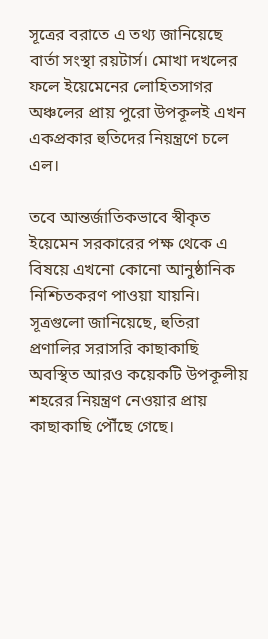সূত্রের বরাতে এ তথ্য জানিয়েছে বার্তা সংস্থা রয়টার্স। মোখা দখলের ফলে ইয়েমেনের লোহিতসাগর অঞ্চলের প্রায় পুরো উপকূলই এখন একপ্রকার হুতিদের নিয়ন্ত্রণে চলে এল।

তবে আন্তর্জাতিকভাবে স্বীকৃত ইয়েমেন সরকারের পক্ষ থেকে এ বিষয়ে এখনো কোনো আনুষ্ঠানিক নিশ্চিতকরণ পাওয়া যায়নি। সূত্রগুলো জানিয়েছে, হুতিরা প্রণালির সরাসরি কাছাকাছি অবস্থিত আরও কয়েকটি উপকূলীয় শহরের নিয়ন্ত্রণ নেওয়ার প্রায় কাছাকাছি পৌঁছে গেছে।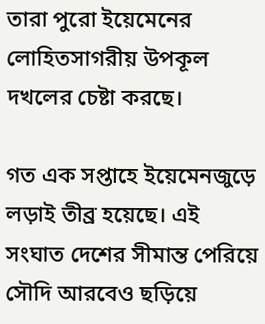তারা পুরো ইয়েমেনের লোহিতসাগরীয় উপকূল দখলের চেষ্টা করছে।

গত এক সপ্তাহে ইয়েমেনজুড়ে লড়াই তীব্র হয়েছে। এই সংঘাত দেশের সীমান্ত পেরিয়ে সৌদি আরবেও ছড়িয়ে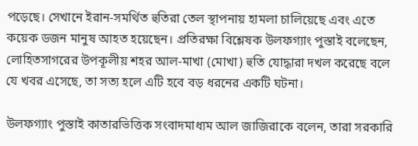পড়েছে। সেখানে ইরান-সমর্থিত হুতিরা তেল স্থাপনায় হামলা চালিয়েছে এবং এতে কয়েক ডজন মানুষ আহত হয়েছেন। প্রতিরক্ষা বিশ্লেষক উলফগ্যাং পুস্তাই বলেছেন, লোহিতসাগরের উপকূলীয় শহর আল-মাখা (মোখা) হুতি যোদ্ধারা দখল করেছে বলে যে খবর এসেছে, তা সত্য হলে এটি হবে বড় ধরনের একটি ঘটনা।

উলফগ্যাং পুস্তাই কাতারভিত্তিক সংবাদমাধ্যম আল জাজিরাকে বলেন, তারা সরকারি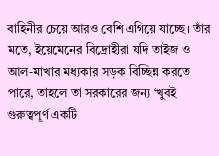বাহিনীর চেয়ে আরও বেশি এগিয়ে যাচ্ছে। তাঁর মতে, ইয়েমেনের বিদ্রোহীরা যদি তাইজ ও আল-মাখার মধ্যকার সড়ক বিচ্ছিন্ন করতে পারে, তাহলে তা সরকারের জন্য ‘খুবই গুরুত্বপূর্ণ একটি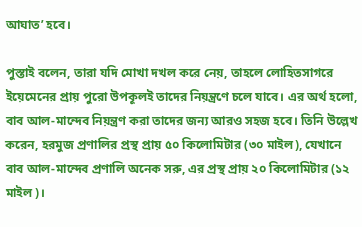আঘাত’ হবে।

পুস্তাই বলেন, তারা যদি মোখা দখল করে নেয়, তাহলে লোহিতসাগরে ইয়েমেনের প্রায় পুরো উপকূলই তাদের নিয়ন্ত্রণে চলে যাবে। এর অর্থ হলো, বাব আল-মান্দেব নিয়ন্ত্রণ করা তাদের জন্য আরও সহজ হবে। তিনি উল্লেখ করেন, হরমুজ প্রণালির প্রস্থ প্রায় ৫০ কিলোমিটার (৩০ মাইল), যেখানে বাব আল-মান্দেব প্রণালি অনেক সরু, এর প্রস্থ প্রায় ২০ কিলোমিটার (১২ মাইল)।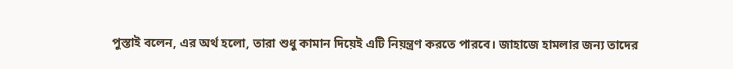পুস্তাই বলেন, এর অর্থ হলো, তারা শুধু কামান দিয়েই এটি নিয়ন্ত্রণ করতে পারবে। জাহাজে হামলার জন্য তাদের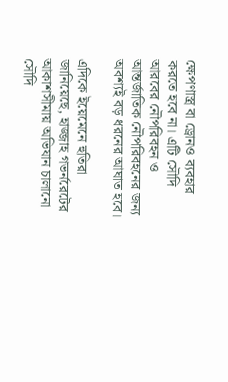ক্ষেপণাস্ত্র বা ড্রোনও ব্যবহার করতে হবে না। এটি সৌদি আরবের নৌপরিবহন ও আন্তর্জাতিক নৌপরিবহনের জন্য অবশ্যই বড় ধরনের আঘাত হবে।

এদিকে ইয়েমেনে হুতিরা জানিয়েছে, হাজ্জাহ গভর্নরেটের আকাশসীমায় অভিযান চালানো সৌদি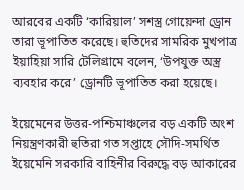আরবের একটি ‘কারিয়াল’ সশস্ত্র গোয়েন্দা ড্রোন তারা ভূপাতিত করেছে। হুতিদের সামরিক মুখপাত্র ইয়াহিয়া সারি টেলিগ্রামে বলেন, ‘উপযুক্ত অস্ত্র ব্যবহার করে’ ড্রোনটি ভূপাতিত করা হয়েছে।

ইয়েমেনের উত্তর-পশ্চিমাঞ্চলের বড় একটি অংশ নিয়ন্ত্রণকারী হুতিরা গত সপ্তাহে সৌদি-সমর্থিত ইয়েমেনি সরকারি বাহিনীর বিরুদ্ধে বড় আকারের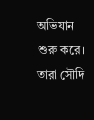অভিযান শুরু করে। তারা সৌদি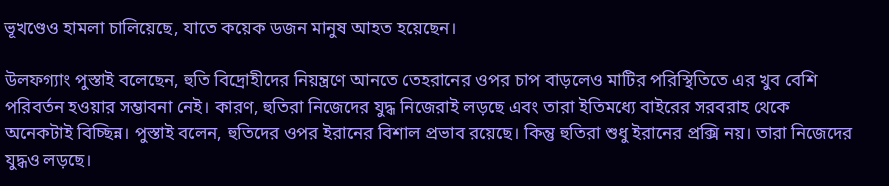ভূখণ্ডেও হামলা চালিয়েছে, যাতে কয়েক ডজন মানুষ আহত হয়েছেন।

উলফগ্যাং পুস্তাই বলেছেন, হুতি বিদ্রোহীদের নিয়ন্ত্রণে আনতে তেহরানের ওপর চাপ বাড়লেও মাটির পরিস্থিতিতে এর খুব বেশি পরিবর্তন হওয়ার সম্ভাবনা নেই। কারণ, হুতিরা নিজেদের যুদ্ধ নিজেরাই লড়ছে এবং তারা ইতিমধ্যে বাইরের সরবরাহ থেকে অনেকটাই বিচ্ছিন্ন। পুস্তাই বলেন, হুতিদের ওপর ইরানের বিশাল প্রভাব রয়েছে। কিন্তু হুতিরা শুধু ইরানের প্রক্সি নয়। তারা নিজেদের যুদ্ধও লড়ছে।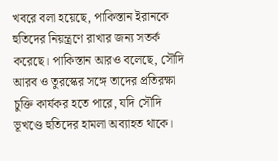খবরে বলা হয়েছে, পাকিস্তান ইরানকে হুতিদের নিয়ন্ত্রণে রাখার জন্য সতর্ক করেছে। পাকিস্তান আরও বলেছে, সৌদি আরব ও তুরস্কের সঙ্গে তাদের প্রতিরক্ষা চুক্তি কার্যকর হতে পারে, যদি সৌদি ভূখণ্ডে হুতিদের হামলা অব্যাহত থাকে।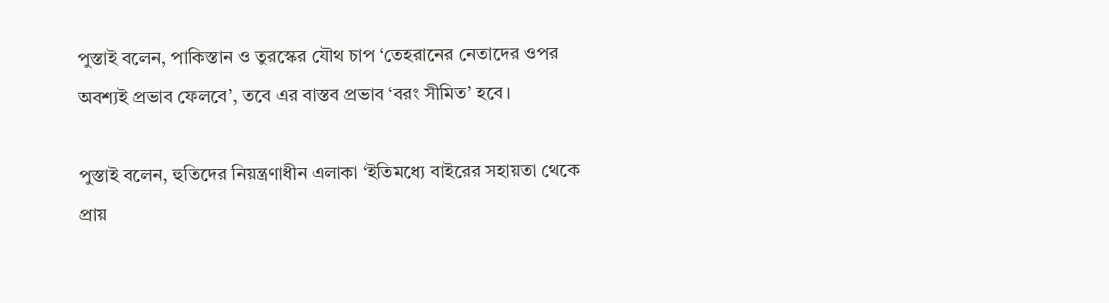পুস্তাই বলেন, পাকিস্তান ও তুরস্কের যৌথ চাপ ‘তেহরানের নেতাদের ওপর অবশ্যই প্রভাব ফেলবে’, তবে এর বাস্তব প্রভাব ‘বরং সীমিত’ হবে।

পুস্তাই বলেন, হুতিদের নিয়ন্ত্রণাধীন এলাকা ‘ইতিমধ্যে বাইরের সহায়তা থেকে প্রায়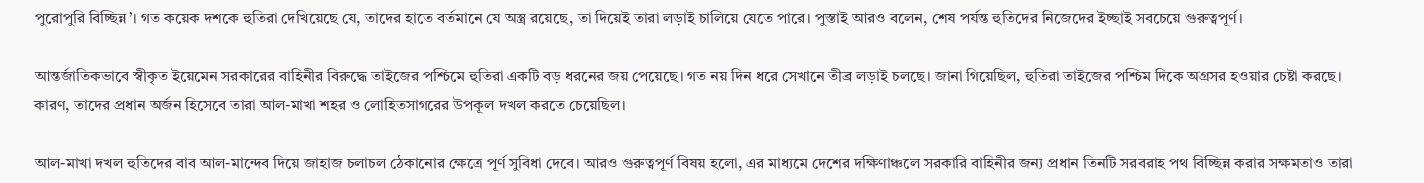পুরোপুরি বিচ্ছিন্ন’। গত কয়েক দশকে হুতিরা দেখিয়েছে যে, তাদের হাতে বর্তমানে যে অস্ত্র রয়েছে, তা দিয়েই তারা লড়াই চালিয়ে যেতে পারে। পুস্তাই আরও বলেন, শেষ পর্যন্ত হুতিদের নিজেদের ইচ্ছাই সবচেয়ে গুরুত্বপূর্ণ।

আন্তর্জাতিকভাবে স্বীকৃত ইয়েমেন সরকারের বাহিনীর বিরুদ্ধে তাইজের পশ্চিমে হুতিরা একটি বড় ধরনের জয় পেয়েছে। গত নয় দিন ধরে সেখানে তীব্র লড়াই চলছে। জানা গিয়েছিল, হুতিরা তাইজের পশ্চিম দিকে অগ্রসর হওয়ার চেষ্টা করছে। কারণ, তাদের প্রধান অর্জন হিসেবে তারা আল-মাখা শহর ও লোহিতসাগরের উপকূল দখল করতে চেয়েছিল।

আল-মাখা দখল হুতিদের বাব আল-মান্দেব দিয়ে জাহাজ চলাচল ঠেকানোর ক্ষেত্রে পূর্ণ সুবিধা দেবে। আরও গুরুত্বপূর্ণ বিষয় হলো, এর মাধ্যমে দেশের দক্ষিণাঞ্চলে সরকারি বাহিনীর জন্য প্রধান তিনটি সরবরাহ পথ বিচ্ছিন্ন করার সক্ষমতাও তারা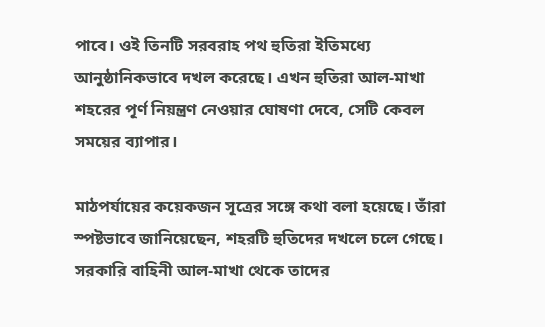পাবে। ওই তিনটি সরবরাহ পথ হুতিরা ইতিমধ্যে আনুষ্ঠানিকভাবে দখল করেছে। এখন হুতিরা আল-মাখা শহরের পূর্ণ নিয়ন্ত্রণ নেওয়ার ঘোষণা দেবে, সেটি কেবল সময়ের ব্যাপার।

মাঠপর্যায়ের কয়েকজন সূত্রের সঙ্গে কথা বলা হয়েছে। তাঁরা স্পষ্টভাবে জানিয়েছেন, শহরটি হুতিদের দখলে চলে গেছে। সরকারি বাহিনী আল-মাখা থেকে তাদের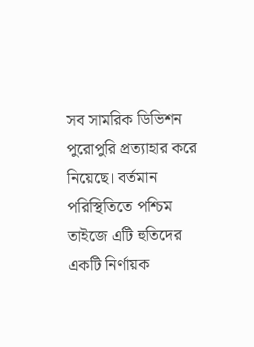সব সামরিক ডিভিশন পুরোপুরি প্রত্যাহার করে নিয়েছে। বর্তমান পরিস্থিতিতে পশ্চিম তাইজে এটি হুতিদের একটি নির্ণায়ক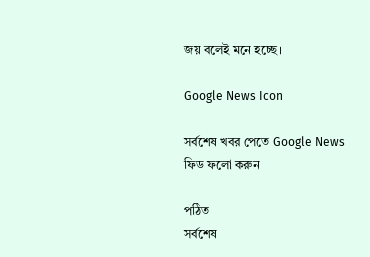জয় বলেই মনে হচ্ছে।

Google News Icon

সর্বশেষ খবর পেতে Google News ফিড ফলো করুন

পঠিত
সর্বশেষ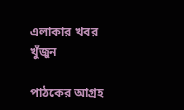এলাকার খবর
খুঁজুন

পাঠকের আগ্রহ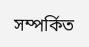সম্পর্কিত